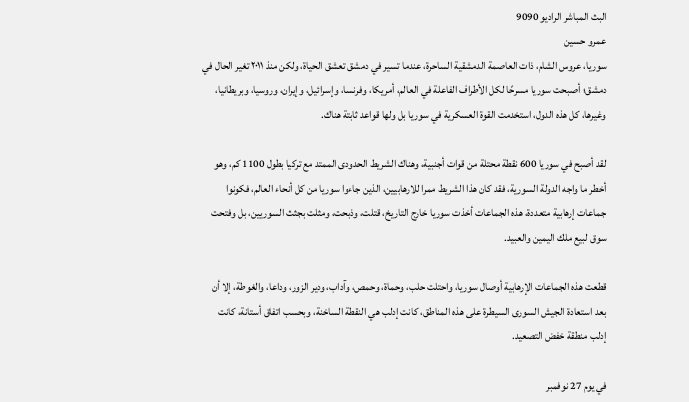البث المباشر الراديو 9090
عمرو حسين
سوريا، عروس الشام، ذات العاصمة الدمشقية الساحرة، عندما تسير في دمشق تعشق الحياة، ولكن منذ ٢٠١١ تغير الحال في دمشق؛ أصبحت سوريا مسرحًا لكل الأطراف الفاعلة في العالم، أمريكا، وفرنسا، وإسرائيل، وإيران، وروسيا، وبريطانيا، وغيرها، كل هذه الدول، استخدمت القوة العسكرية في سوريا بل ولها قواعد ثابتة هناك.

لقد أصبح في سوريا 600 نقطة محتلة من قوات أجنبية، وهناك الشريط الحدودى الممتد مع تركيا بطول 1100 كم، وهو أخطر ما واجه الدولة السورية، فقد كان هذا الشريط ممرا للارهابيين، الذين جاءوا سوريا من كل أنحاء العالم، فكونوا جماعات إرهابية متعددة، هذه الجماعات أخذت سوريا خارج التاريخ، قتلت، وذبحت، ومثلت بجثث السوريين، بل وفتحت سوق لبيع ملك اليمين والعبيد.

قطعت هذه الجماعات الإرهابية أوصال سوريا، واحتلت حلب، وحماة، وحمص، وآداب، ودير الزور، وداعا، والغوطة، إلا أن بعد استعادة الجيش السورى السيطرة على هذه المناطق، كانت إدلب هي النقطة الساخنة، وبحسب اتفاق أستانة، كانت إدلب منطقة خفض التصعيد.

في يوم 27 نوفمبر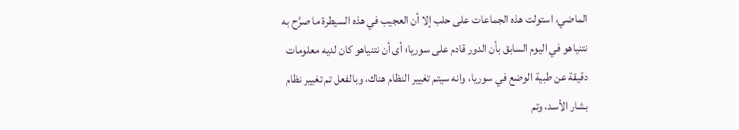الماضي، استولت هذه الجماعات على حلب إلا أن العجيب في هذه السيطرة ما صرَّح به نتنياهو في اليوم السابق بأن الدور قادم على سوريا؛ أى أن نتنياهو كان لديه معلومات دقيقة عن طبية الوضع في سوريا، وانه سيتم تغيير النظام هناك، وبالفعل تم تغيير نظام بشار الأسد، وتم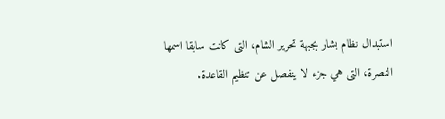استبدال نظام بشار بجبهة تحرير الشام، التى كانت سابقا اسمها النصرة، التى هي جزء لا ينفصل عن تنظيم القاعدة.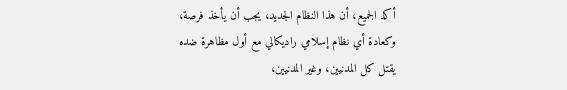أكد الجميع، أن هذا النظام الجديد، يجب أن يأخذ فرصة، وكعادة أي نظام إسلامي راديكالي مع أول مظاهرة ضده يقتل كل المدنيين، وغير المدنيين،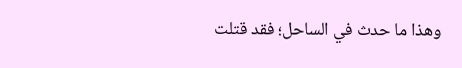وهذا ما حدث في الساحل؛ فقد قتلت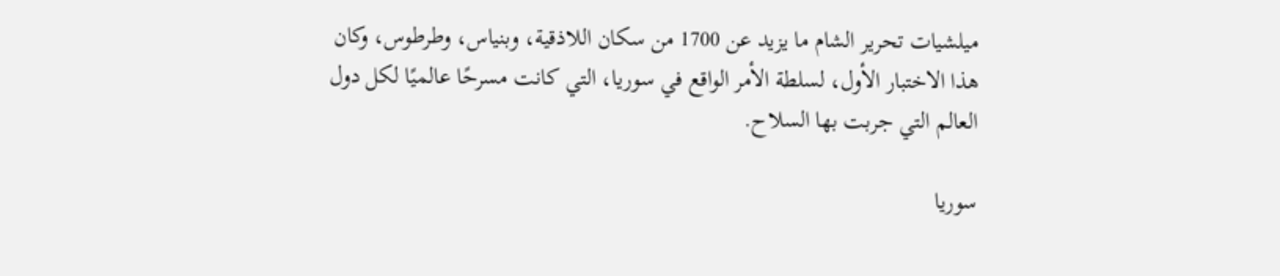ميلشيات تحرير الشام ما يزيد عن 1700 من سكان اللاذقية، وبنياس، وطرطوس، وكان هذا الاختبار الأول، لسلطة الأمر الواقع في سوريا، التي كانت مسرحًا عالميًا لكل دول العالم التي جربت بها السلاح.

سوريا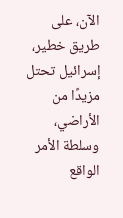الآن، على طريق خطير، إسرائيل تحتل مزيدًا من الأراضي، وسلطة الأمر الواقع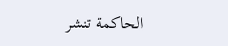الحاكمة تنشر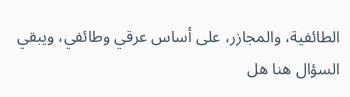الطائفية، والمجازر، على أساس عرقي وطائفي، ويبقي السؤال هنا هل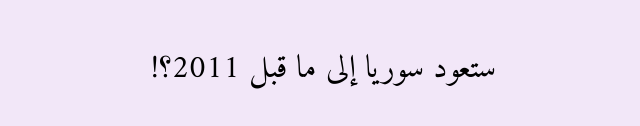ستعود سوريا إلى ما قبل 2011؟!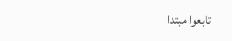تابعوا مبتدا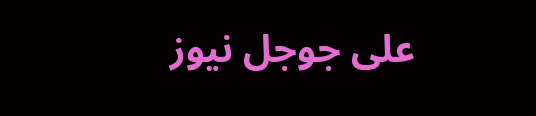على جوجل نيوز